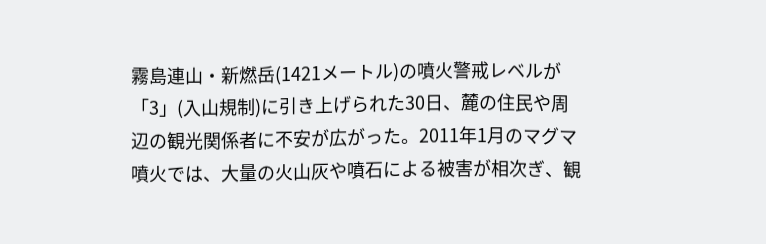霧島連山・新燃岳(1421メートル)の噴火警戒レベルが「3」(入山規制)に引き上げられた30日、麓の住民や周辺の観光関係者に不安が広がった。2011年1月のマグマ噴火では、大量の火山灰や噴石による被害が相次ぎ、観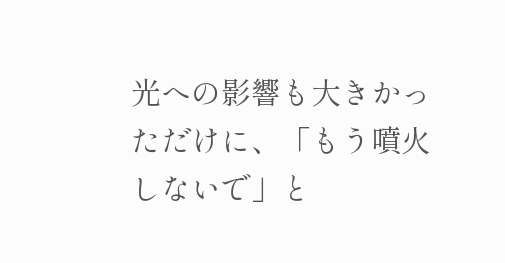光への影響も大きかっただけに、「もう噴火しないで」と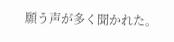願う声が多く聞かれた。